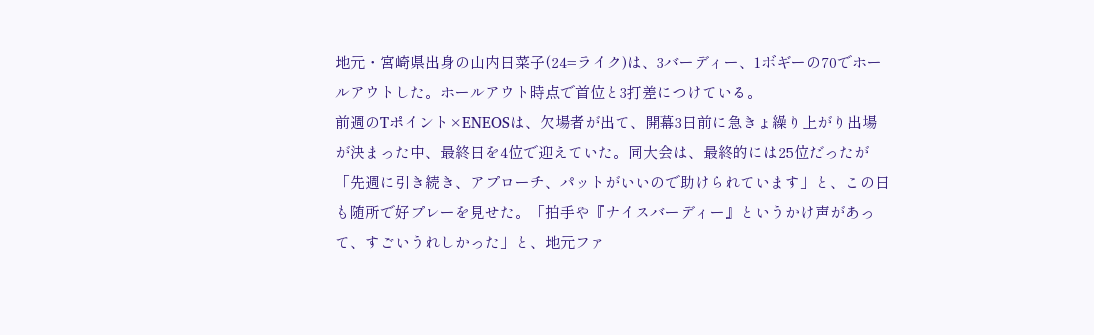地元・宮崎県出身の山内日菜子(24=ライク)は、3バーディー、1ボギーの70でホールアウトした。ホールアウト時点で首位と3打差につけている。
前週のTポイント×ENEOSは、欠場者が出て、開幕3日前に急きょ繰り上がり出場が決まった中、最終日を4位で迎えていた。同大会は、最終的には25位だったが「先週に引き続き、アプローチ、パットがいいので助けられています」と、この日も随所で好プレーを見せた。「拍手や『ナイスバーディー』というかけ声があって、すごいうれしかった」と、地元ファ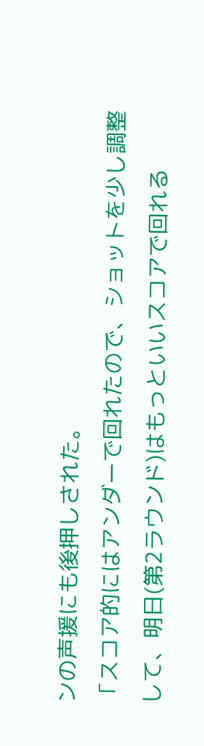ンの声援にも後押しされた。
「スコア的にはアンダーで回れたので、ショットを少し調整して、明日(第2ラウンド)はもっといいスコアで回れる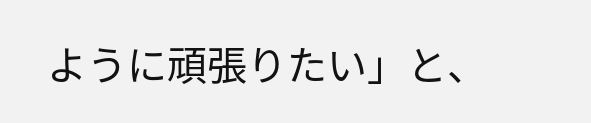ように頑張りたい」と、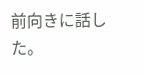前向きに話した。